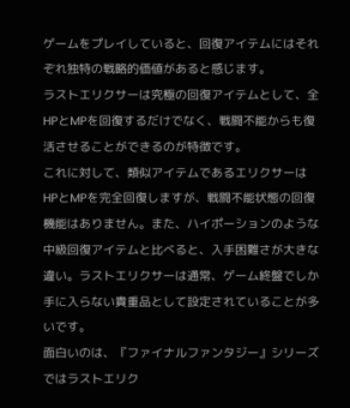ゲームをプレイしていると、回復アイテムにはそれぞれ独特の戦略的価値があると感じます。
ラストエリクサーは究極の回復アイテムとして、全HPとMPを回復するだけでなく、戦闘不能からも復活させることができるのが特徴です。
これに対して、類似アイテムであるエリクサーはHPとMPを完全回復しますが、戦闘不能状態の回復機能はありません。また、ハイポーションのような中級回復アイテムと比べると、入手困難さが大きな違い。ラストエリクサーは通常、ゲーム終盤でしか手に入らない貴重品として設定されていることが多いです。
面白いのは、『ファイナルファンタジー』シリーズではラストエリク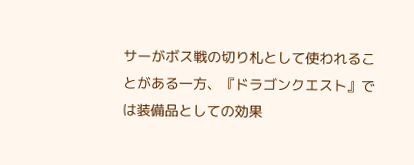サーがボス戦の切り札として使われることがある一方、『ドラゴンクエスト』では装備品としての効果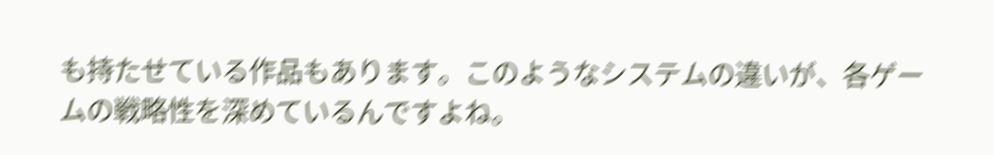も持たせている作品もあります。このようなシステムの違いが、各ゲームの戦略性を深めているんですよね。